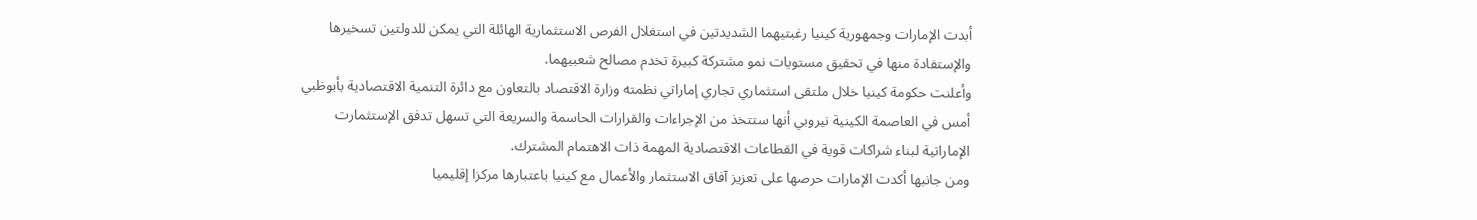أبدت الإمارات وجمهورية كينيا رغبتيهما الشديدتين في استغلال الفرص الاستثمارية الهائلة التي يمكن للدولتين تسخيرها والإستفادة منها في تحقيق مستويات نمو مشتركة كبيرة تخدم مصالح شعبيهما.
وأعلنت حكومة كينيا خلال ملتقى استثماري تجاري إماراتي نظمته وزارة الاقتصاد بالتعاون مع دائرة التنمية الاقتصادية بأبوظبي أمس في العاصمة الكينية نيروبي أنها ستتخذ من الإجراءات والقرارات الحاسمة والسريعة التي تسهل تدفق الإستثمارت الإماراتية لبناء شراكات قوية في القطاعات الاقتصادية المهمة ذات الاهتمام المشترك.
ومن جانبها أكدت الإمارات حرصها على تعزيز آفاق الاستثمار والأعمال مع كينيا باعتبارها مركزا إقليميا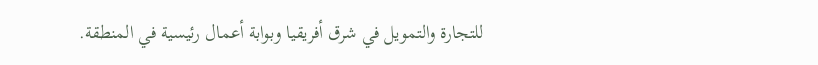للتجارة والتمويل في شرق أفريقيا وبوابة أعمال رئيسية في المنطقة.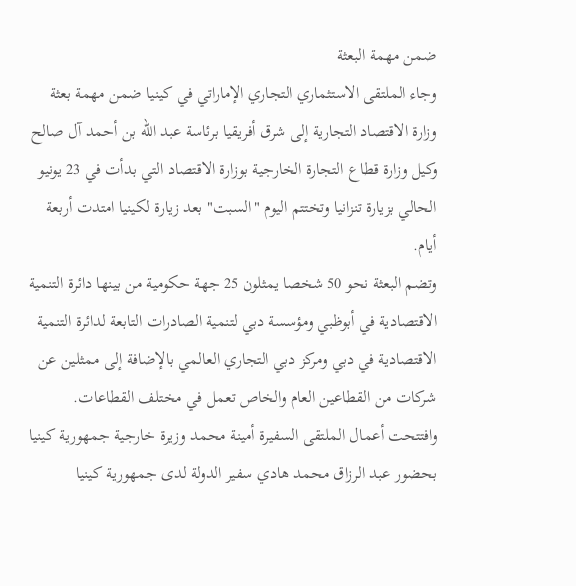ضمن مهمة البعثة
وجاء الملتقى الاستثماري التجاري الإماراتي في كينيا ضمن مهمة بعثة وزارة الاقتصاد التجارية إلى شرق أفريقيا برئاسة عبد الله بن أحمد آل صالح وكيل وزارة قطاع التجارة الخارجية بوزارة الاقتصاد التي بدأت في 23 يونيو الحالي بزيارة تنزانيا وتختتم اليوم "السبت" بعد زيارة لكينيا امتدت أربعة أيام.
وتضم البعثة نحو 50 شخصا يمثلون 25 جهة حكومية من بينها دائرة التنمية الاقتصادية في أبوظبي ومؤسسة دبي لتنمية الصادرات التابعة لدائرة التنمية الاقتصادية في دبي ومركز دبي التجاري العالمي بالإضافة إلى ممثلين عن شركات من القطاعين العام والخاص تعمل في مختلف القطاعات.
وافتتحت أعمال الملتقى السفيرة أمينة محمد وزيرة خارجية جمهورية كينيا بحضور عبد الرزاق محمد هادي سفير الدولة لدى جمهورية كينيا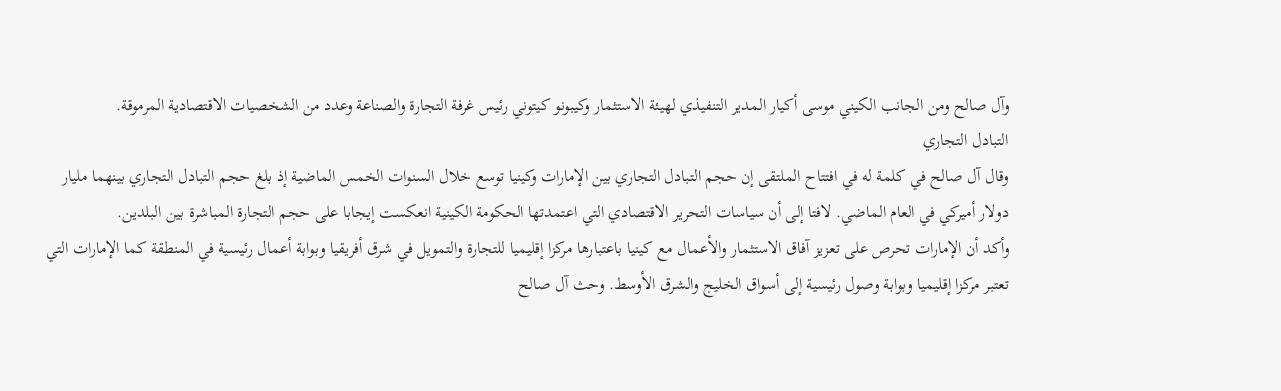وآل صالح ومن الجانب الكيني موسى أكيار المدير التنفيذي لهيئة الاستثمار وكيبونو كيتوني رئيس غرفة التجارة والصناعة وعدد من الشخصيات الاقتصادية المرموقة.
التبادل التجاري
وقال آل صالح في كلمة له في افتتاح الملتقى إن حجم التبادل التجاري بين الإمارات وكينيا توسع خلال السنوات الخمس الماضية إذ بلغ حجم التبادل التجاري بينهما مليار دولار أميركي في العام الماضي. لافتا إلى أن سياسات التحرير الاقتصادي التي اعتمدتها الحكومة الكينية انعكست إيجابا على حجم التجارة المباشرة بين البلدين.
وأكد أن الإمارات تحرص على تعزيز آفاق الاستثمار والأعمال مع كينيا باعتبارها مركزا إقليميا للتجارة والتمويل في شرق أفريقيا وبوابة أعمال رئيسية في المنطقة كما الإمارات التي تعتبر مركزا إقليميا وبوابة وصول رئيسية إلى أسواق الخليج والشرق الأوسط. وحث آل صالح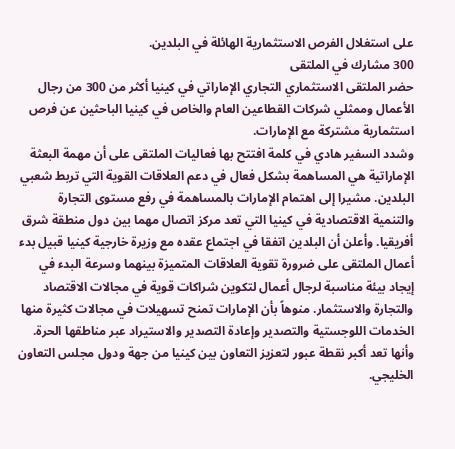على استغلال الفرص الاستثمارية الهائلة في البلدين.
300 مشارك في الملتقى
حضر الملتقى الاستثماري التجاري الإماراتي في كينيا أكثر من 300 من رجال الأعمال وممثلي شركات القطاعين العام والخاص في كينيا الباحثين عن فرص استثمارية مشتركة مع الإمارات.
وشدد السفير هادي في كلمة افتتح بها فعاليات الملتقى على أن مهمة البعثة الإماراتية هي المساهمة بشكل فعال في دعم العلاقات القوية التي تربط شعبي البلدين. مشيرا إلى اهتمام الإمارات بالمساهمة في رفع مستوى التجارة والتنمية الاقتصادية في كينيا التي تعد مركز اتصال مهما بين دول منطقة شرق أفريقيا. وأعلن أن البلدين اتفقا في اجتماع عقده مع وزيرة خارجية كينيا قبيل بدء أعمال الملتقى على ضرورة تقوية العلاقات المتميزة بينهما وسرعة البدء في إيجاد بيئة مناسبة لرجال أعمال لتكوين شراكات قوية في مجالات الاقتصاد والتجارة والاستثمار. منوهاً بأن الإمارات تمنح تسهيلات في مجالات كثيرة منها الخدمات اللوجستية والتصدير وإعادة التصدير والاستيراد عبر مناطقها الحرة. وأنها تعد أكبر نقطة عبور لتعزيز التعاون بين كينيا من جهة ودول مجلس التعاون الخليجي.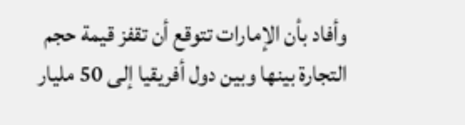وأفاد بأن الإمارات تتوقع أن تقفز قيمة حجم التجارة بينها وبين دول أفريقيا إلى 50 مليار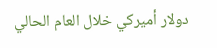دولار أميركي خلال العام الحالي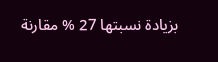بزيادة نسبتها 27 % مقارنة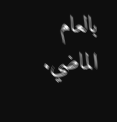بالعام الماضي.